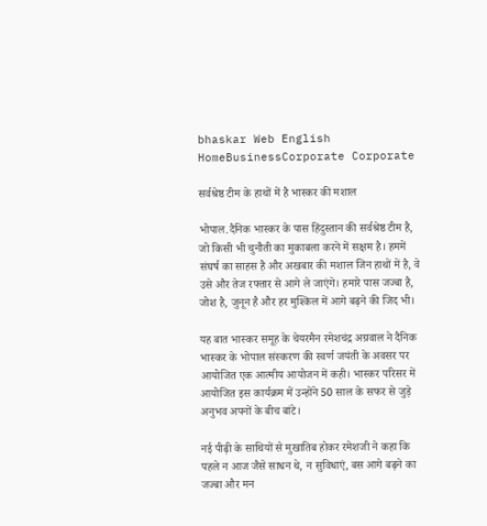bhaskar Web English
HomeBusinessCorporate Corporate

सर्वश्रेष्ठ टीम के हाथों में है भास्कर की मशाल

भोपाल.दैनिक भास्कर के पास हिंदुस्तान की सर्वश्रेष्ठ टीम है, जो किसी भी चुनौती का मुकाबला करने में सक्षम है। हममें संघर्ष का साहस है और अखबार की मशाल जिन हाथों में है, वे उसे और तेज रफ्तार से आगे ले जाएंगे। हमारे पास जज्बा है, जोश है, जुनून है और हर मुश्किल में आगे बढ़ने की जिद भी।

यह बात भास्कर समूह के चेयरमैन रमेशचंद्र अग्रवाल ने दैनिक भास्कर के भोपाल संस्करण की स्वर्ण जयंती के अवसर पर आयोजित एक आत्मीय आयोजन में कही। भास्कर परिसर में आयोजित इस कार्यक्रम में उन्होंने 50 साल के सफर से जुड़े अनुभव अपनों के बीच बांटे।

नई पीढ़ी के साथियों से मुखातिब होकर रमेशजी ने कहा कि पहले न आज जैसे साधन थे, न सुविधाएं, बस आगे बढ़ने का जज्बा और मन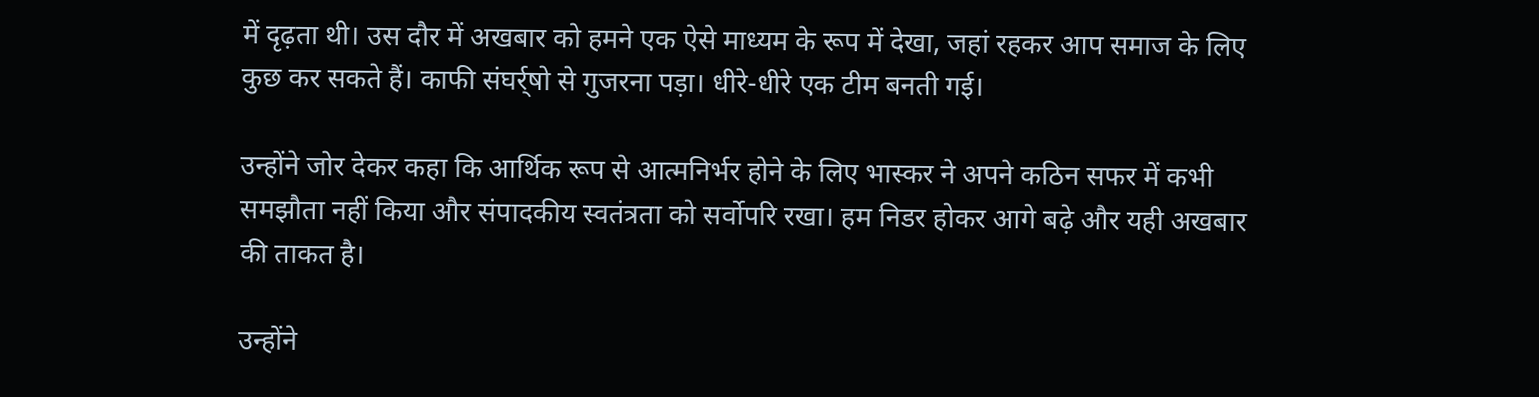में दृढ़ता थी। उस दौर में अखबार को हमने एक ऐसे माध्यम के रूप में देखा, जहां रहकर आप समाज के लिए कुछ कर सकते हैं। काफी संघर्र्षो से गुजरना पड़ा। धीरे-धीरे एक टीम बनती गई।

उन्होंने जोर देकर कहा कि आर्थिक रूप से आत्मनिर्भर होने के लिए भास्कर ने अपने कठिन सफर में कभी समझौता नहीं किया और संपादकीय स्वतंत्रता को सर्वोपरि रखा। हम निडर होकर आगे बढ़े और यही अखबार की ताकत है।

उन्होंने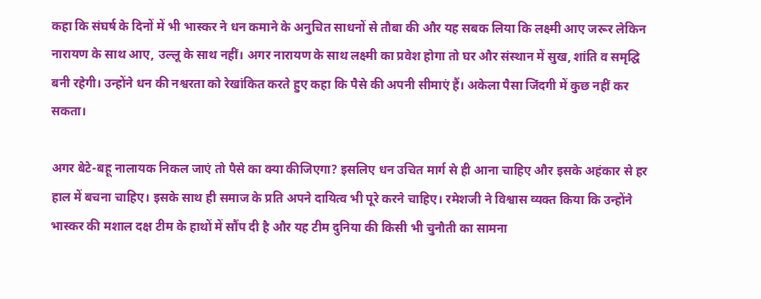कहा कि संघर्ष के दिनों में भी भास्कर ने धन कमाने के अनुचित साधनों से तौबा की और यह सबक लिया कि लक्ष्मी आए जरूर लेकिन नारायण के साथ आए, उल्लू के साथ नहीं। अगर नारायण के साथ लक्ष्मी का प्रवेश होगा तो घर और संस्थान में सुख, शांति व समृद्घि बनी रहेगी। उन्होंने धन की नश्वरता को रेखांकित करते हुए कहा कि पैसे की अपनी सीमाएं हैं। अकेला पैसा जिंदगी में कुछ नहीं कर सकता।

अगर बेटे-बहू नालायक निकल जाएं तो पैसे का क्या कीजिएगा? इसलिए धन उचित मार्ग से ही आना चाहिए और इसके अहंकार से हर हाल में बचना चाहिए। इसके साथ ही समाज के प्रति अपने दायित्व भी पूरे करने चाहिए। रमेशजी ने विश्वास व्यक्त किया कि उन्होंने भास्कर की मशाल दक्ष टीम के हाथों में सौंप दी है और यह टीम दुनिया की किसी भी चुनौती का सामना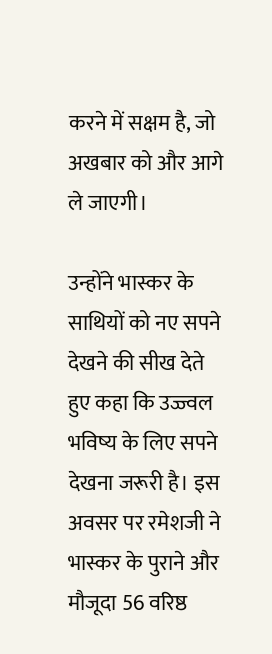करने में सक्षम है, जो अखबार को और आगे ले जाएगी।

उन्होंने भास्कर के साथियों को नए सपने देखने की सीख देते हुए कहा कि उज्ज्वल भविष्य के लिए सपने देखना जरूरी है। इस अवसर पर रमेशजी ने भास्कर के पुराने और मौजूदा 56 वरिष्ठ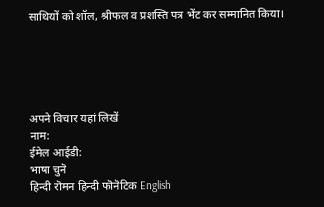साथियों को शॉल, श्रीफल व प्रशस्ति पत्र भेंट कर सम्मानित किया।





अपने विचार यहां लिखें
नाम:
ईमेल आईडी:
भाषा चुनॆ
हिन्दी रॊमन‌ हिन्दी फॊनॆटिक English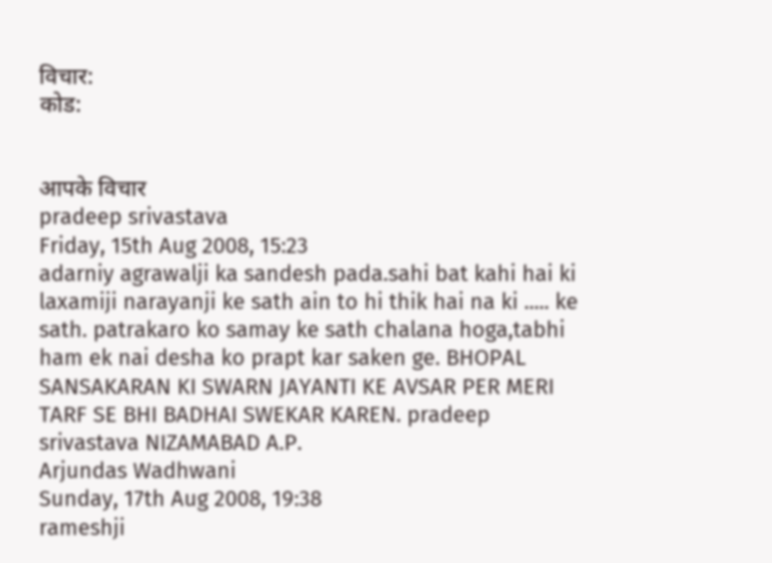विचार:
कोड:


आपके विचार
pradeep srivastava
Friday, 15th Aug 2008, 15:23
adarniy agrawalji ka sandesh pada.sahi bat kahi hai ki laxamiji narayanji ke sath ain to hi thik hai na ki ..... ke sath. patrakaro ko samay ke sath chalana hoga,tabhi ham ek nai desha ko prapt kar saken ge. BHOPAL SANSAKARAN KI SWARN JAYANTI KE AVSAR PER MERI TARF SE BHI BADHAI SWEKAR KAREN. pradeep srivastava NIZAMABAD A.P.
Arjundas Wadhwani
Sunday, 17th Aug 2008, 19:38
rameshji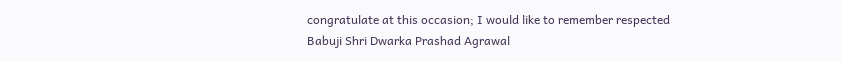congratulate at this occasion; I would like to remember respected Babuji Shri Dwarka Prashad Agrawal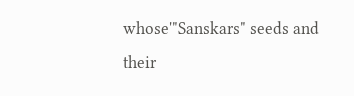whose'"Sanskars" seeds and their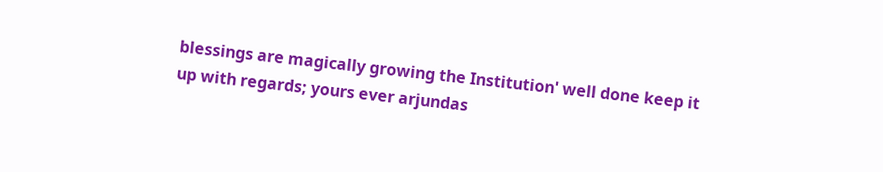blessings are magically growing the Institution' well done keep it up with regards; yours ever arjundas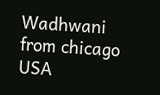Wadhwani from chicago USA